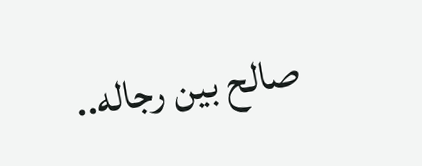صالح بين رجاله..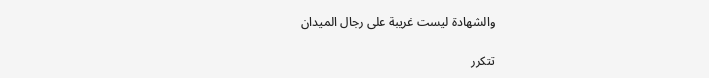والشهادة ليست غريبة على رجال الميدان

تتكرر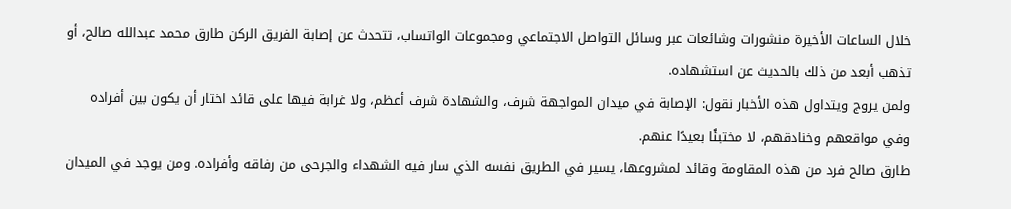خلال الساعات الأخيرة منشورات وشائعات عبر وسائل التواصل الاجتماعي ومجموعات الواتساب، تتحدث عن إصابة الفريق الركن طارق محمد عبدالله صالح، أو تذهب أبعد من ذلك بالحديث عن استشهاده.
ولمن يروج ويتداول هذه الأخبار نقول: الإصابة في ميدان المواجهة شرف، والشهادة شرف أعظم، ولا غرابة فيها على قائد اختار أن يكون بين أفراده وفي مواقعهم وخنادقهم، لا مختبئًا بعيدًا عنهم.
طارق صالح فرد من هذه المقاومة وقائد لمشروعها، يسير في الطريق نفسه الذي سار فيه الشهداء والجرحى من رفاقه وأفراده. ومن يوجد في الميدان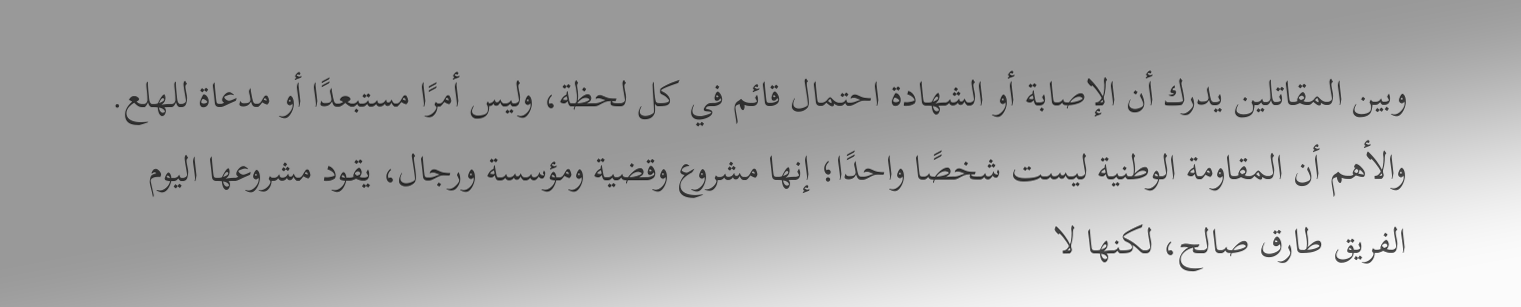وبين المقاتلين يدرك أن الإصابة أو الشهادة احتمال قائم في كل لحظة، وليس أمرًا مستبعدًا أو مدعاة للهلع.
والأهم أن المقاومة الوطنية ليست شخصًا واحدًا؛ إنها مشروع وقضية ومؤسسة ورجال، يقود مشروعها اليوم الفريق طارق صالح، لكنها لا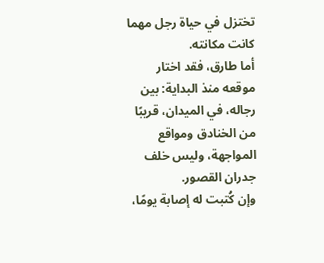تختزل في حياة رجل مهما كانت مكانته.
أما طارق، فقد اختار موقعه منذ البداية: بين رجاله، في الميدان، قريبًا من الخنادق ومواقع المواجهة، وليس خلف جدران القصور.
وإن كُتبت له إصابة يومًا،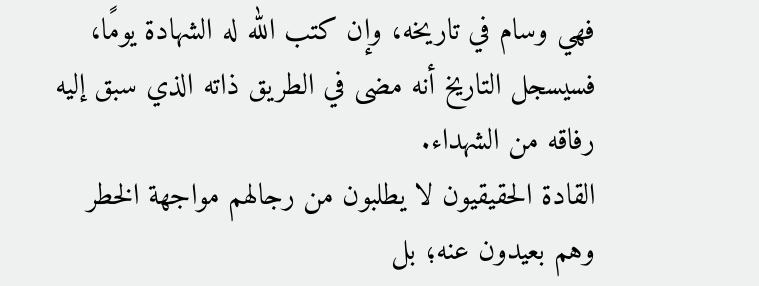فهي وسام في تاريخه، وإن كتب الله له الشهادة يومًا، فسيسجل التاريخ أنه مضى في الطريق ذاته الذي سبق إليه رفاقه من الشهداء.
القادة الحقيقيون لا يطلبون من رجالهم مواجهة الخطر وهم بعيدون عنه؛ بل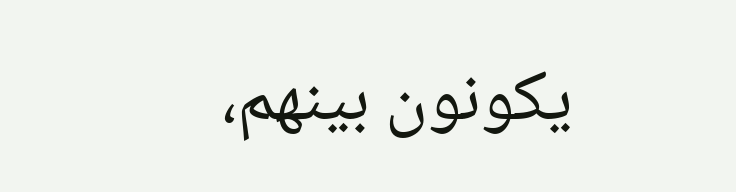يكونون بينهم،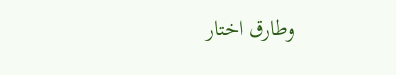وطارق اختار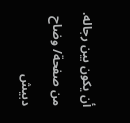أن يكون بين رجاله.
من صفحة/ وضاح دبيش